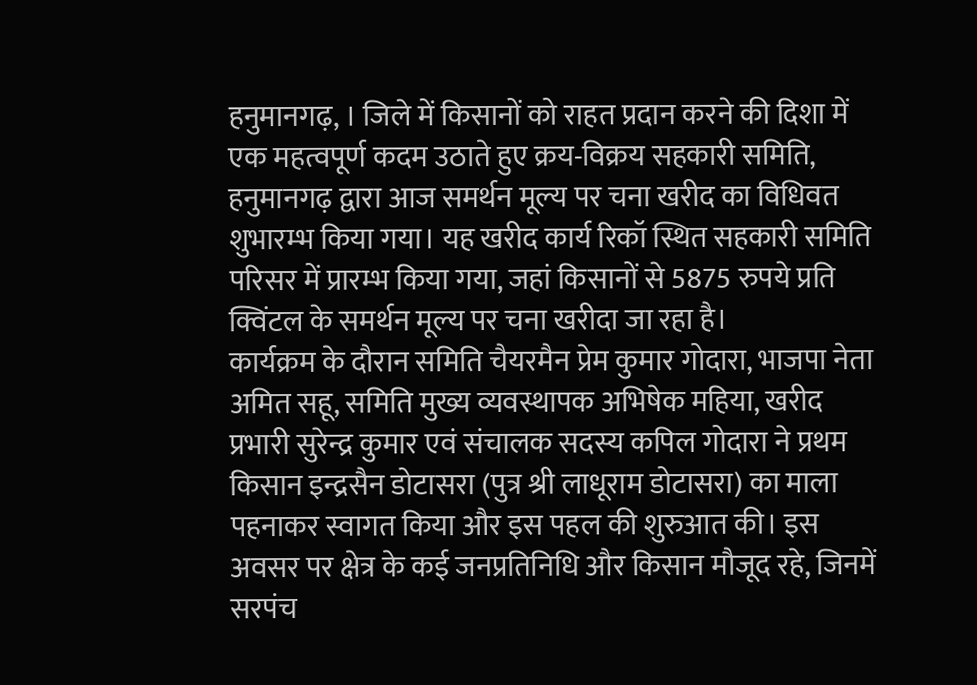हनुमानगढ़, । जिले में किसानों को राहत प्रदान करने की दिशा में एक महत्वपूर्ण कदम उठाते हुए क्रय-विक्रय सहकारी समिति, हनुमानगढ़ द्वारा आज समर्थन मूल्य पर चना खरीद का विधिवत शुभारम्भ किया गया। यह खरीद कार्य रिकॉ स्थित सहकारी समिति परिसर में प्रारम्भ किया गया, जहां किसानों से 5875 रुपये प्रति क्विंटल के समर्थन मूल्य पर चना खरीदा जा रहा है।
कार्यक्रम के दौरान समिति चैयरमैन प्रेम कुमार गोदारा, भाजपा नेता अमित सहू, समिति मुख्य व्यवस्थापक अभिषेक महिया, खरीद प्रभारी सुरेन्द्र कुमार एवं संचालक सदस्य कपिल गोदारा ने प्रथम किसान इन्द्रसैन डोटासरा (पुत्र श्री लाधूराम डोटासरा) का माला पहनाकर स्वागत किया और इस पहल की शुरुआत की। इस अवसर पर क्षेत्र के कई जनप्रतिनिधि और किसान मौजूद रहे, जिनमें सरपंच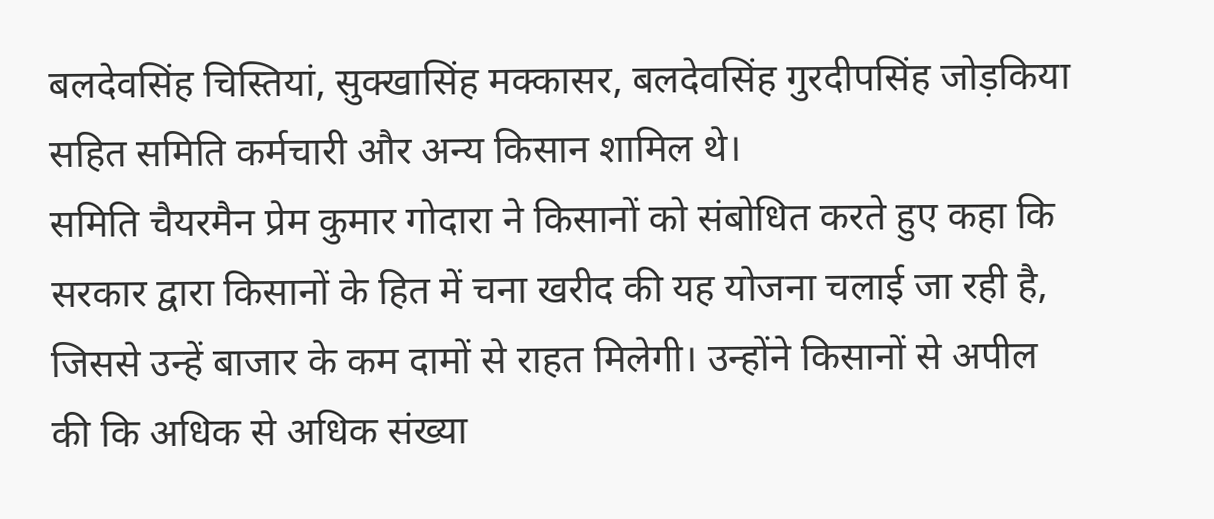बलदेवसिंह चिस्तियां, सुक्खासिंह मक्कासर, बलदेवसिंह गुरदीपसिंह जोड़किया सहित समिति कर्मचारी और अन्य किसान शामिल थे।
समिति चैयरमैन प्रेम कुमार गोदारा ने किसानों को संबोधित करते हुए कहा कि सरकार द्वारा किसानों के हित में चना खरीद की यह योजना चलाई जा रही है, जिससे उन्हें बाजार के कम दामों से राहत मिलेगी। उन्होंने किसानों से अपील की कि अधिक से अधिक संख्या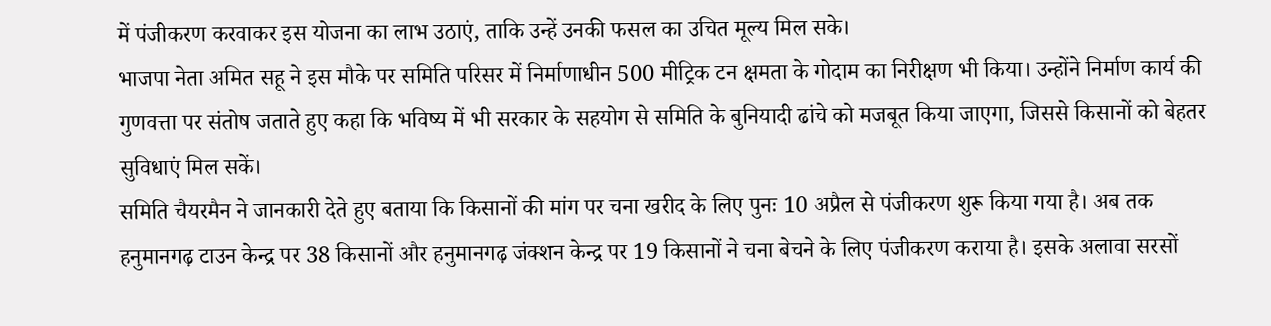में पंजीकरण करवाकर इस योजना का लाभ उठाएं, ताकि उन्हें उनकी फसल का उचित मूल्य मिल सके।
भाजपा नेता अमित सहू ने इस मौके पर समिति परिसर में निर्माणाधीन 500 मीट्रिक टन क्षमता के गोदाम का निरीक्षण भी किया। उन्होंने निर्माण कार्य की गुणवत्ता पर संतोष जताते हुए कहा कि भविष्य में भी सरकार के सहयोग से समिति के बुनियादी ढांचे को मजबूत किया जाएगा, जिससे किसानों को बेहतर सुविधाएं मिल सकें।
समिति चैयरमैन ने जानकारी देते हुए बताया कि किसानों की मांग पर चना खरीद के लिए पुनः 10 अप्रैल से पंजीकरण शुरू किया गया है। अब तक हनुमानगढ़ टाउन केन्द्र पर 38 किसानों और हनुमानगढ़ जंक्शन केन्द्र पर 19 किसानों ने चना बेचने के लिए पंजीकरण कराया है। इसके अलावा सरसों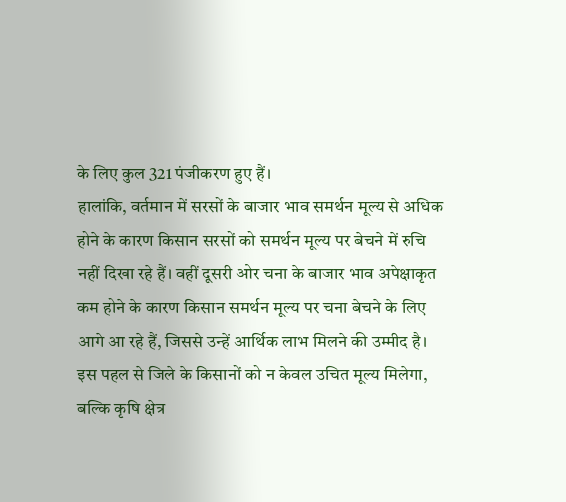के लिए कुल 321 पंजीकरण हुए हैं।
हालांकि, वर्तमान में सरसों के बाजार भाव समर्थन मूल्य से अधिक होने के कारण किसान सरसों को समर्थन मूल्य पर बेचने में रुचि नहीं दिखा रहे हैं। वहीं दूसरी ओर चना के बाजार भाव अपेक्षाकृत कम होने के कारण किसान समर्थन मूल्य पर चना बेचने के लिए आगे आ रहे हैं, जिससे उन्हें आर्थिक लाभ मिलने की उम्मीद है।
इस पहल से जिले के किसानों को न केवल उचित मूल्य मिलेगा, बल्कि कृषि क्षेत्र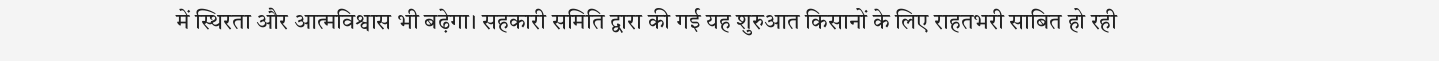में स्थिरता और आत्मविश्वास भी बढ़ेगा। सहकारी समिति द्वारा की गई यह शुरुआत किसानों के लिए राहतभरी साबित हो रही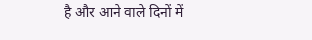है और आने वाले दिनों में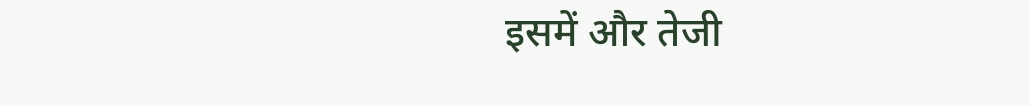इसमें और तेजी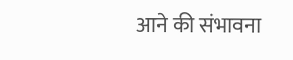आने की संभावना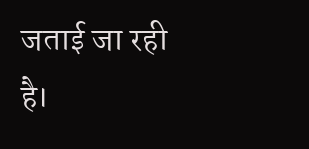जताई जा रही है।